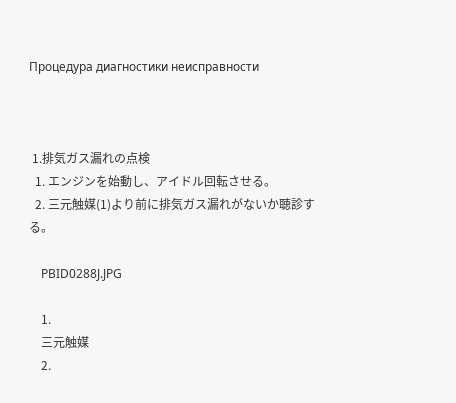Процедура диагностики неисправности



 1.排気ガス漏れの点検
  1. エンジンを始動し、アイドル回転させる。
  2. 三元触媒(1)より前に排気ガス漏れがないか聴診する。

    PBID0288J.JPG

    1.
    三元触媒
    2.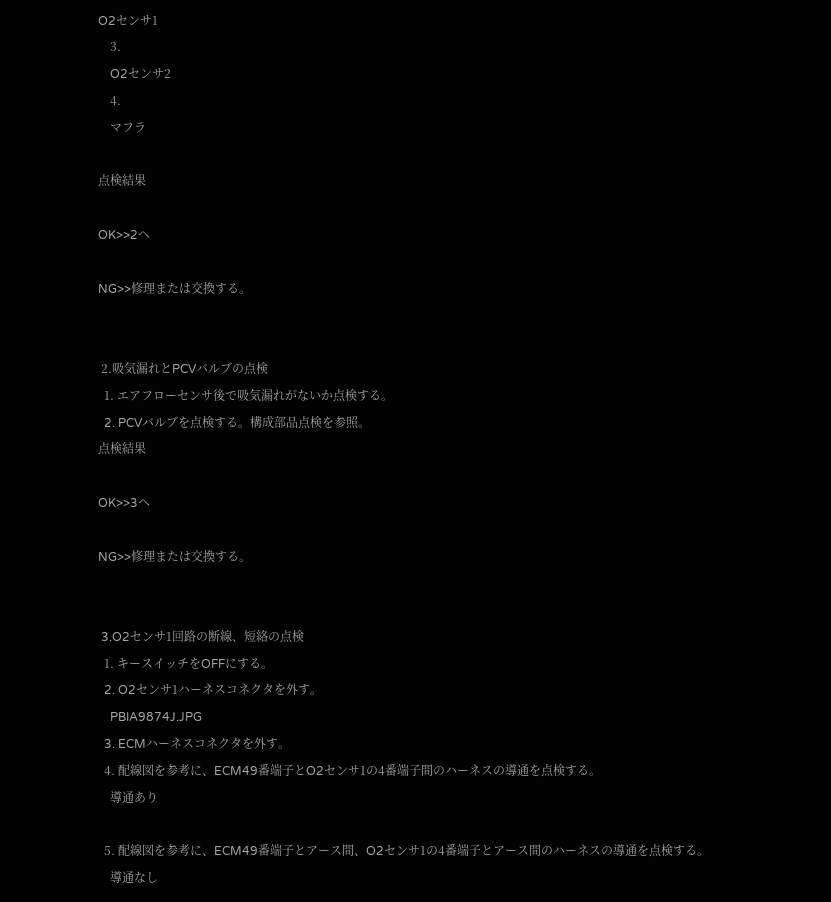O2センサ1
    3.
    O2センサ2
    4.
    マフラ

点検結果

OK>>2へ

NG>>修理または交換する。


 2.吸気漏れとPCVバルブの点検
  1. エアフローセンサ後で吸気漏れがないか点検する。
  2. PCVバルブを点検する。構成部品点検を参照。
点検結果

OK>>3へ

NG>>修理または交換する。


 3.O2センサ1回路の断線、短絡の点検
  1. キースイッチをOFFにする。
  2. O2センサ1ハーネスコネクタを外す。
    PBIA9874J.JPG
  3. ECMハーネスコネクタを外す。
  4. 配線図を参考に、ECM49番端子とO2センサ1の4番端子間のハーネスの導通を点検する。
    導通あり

  5. 配線図を参考に、ECM49番端子とアース間、O2センサ1の4番端子とアース間のハーネスの導通を点検する。
    導通なし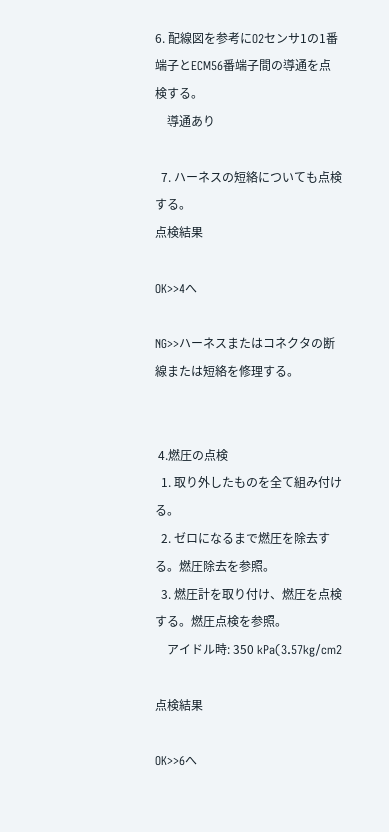6. 配線図を参考にO2センサ1の1番端子とECM56番端子間の導通を点検する。
    導通あり

  7. ハーネスの短絡についても点検する。
点検結果

OK>>4へ

NG>>ハーネスまたはコネクタの断線または短絡を修理する。


 4.燃圧の点検
  1. 取り外したものを全て組み付ける。
  2. ゼロになるまで燃圧を除去する。燃圧除去を参照。
  3. 燃圧計を取り付け、燃圧を点検する。燃圧点検を参照。
    アイドル時: 350 kPa(3.57kg/cm2

点検結果

OK>>6へ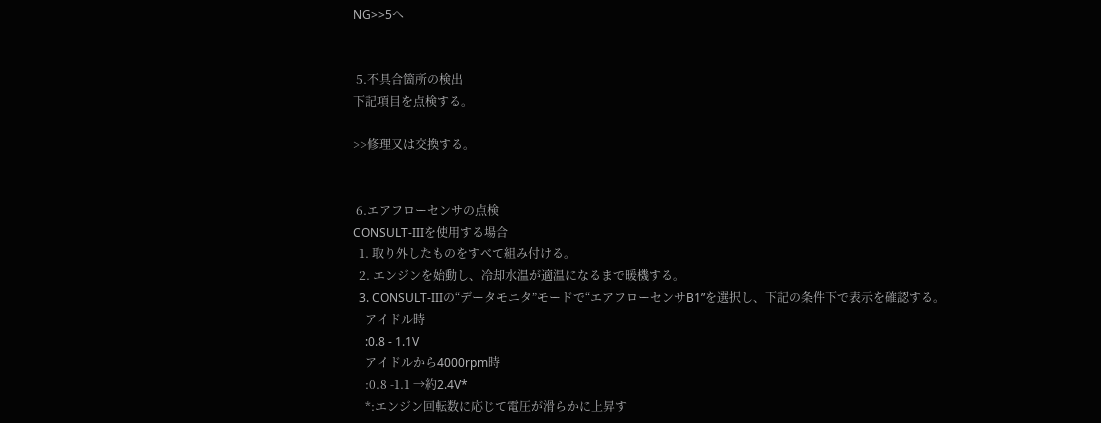NG>>5へ


 5.不具合箇所の検出
下記項目を点検する。

>>修理又は交換する。


 6.エアフローセンサの点検
CONSULT-IIIを使用する場合
  1. 取り外したものをすべて組み付ける。
  2. エンジンを始動し、冷却水温が適温になるまで暖機する。
  3. CONSULT-IIIの“データモニタ”モードで“エアフローセンサB1”を選択し、下記の条件下で表示を確認する。
    アイドル時
    :0.8 - 1.1V
    アイドルから4000rpm時
    :0.8 -1.1 →約2.4V*
    *:エンジン回転数に応じて電圧が滑らかに上昇す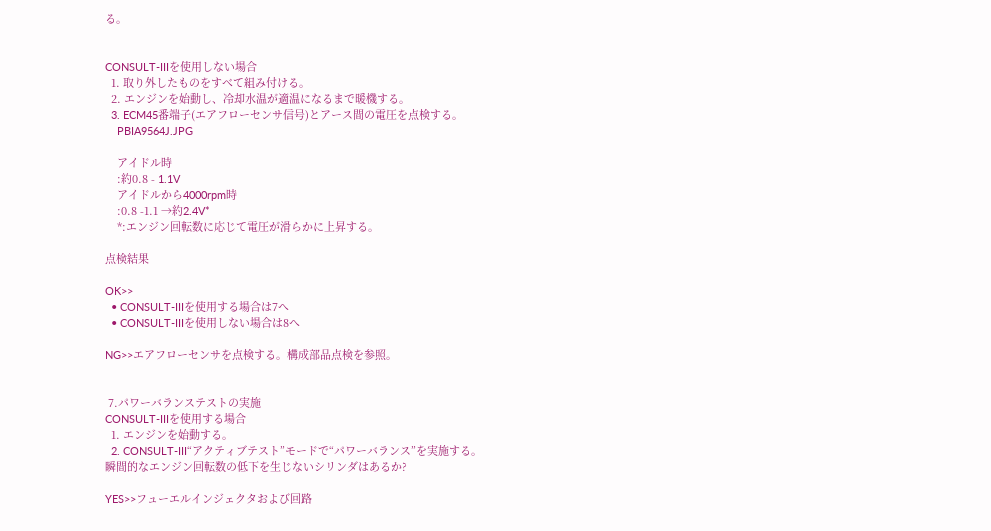る。


CONSULT-IIIを使用しない場合
  1. 取り外したものをすべて組み付ける。
  2. エンジンを始動し、冷却水温が適温になるまで暖機する。
  3. ECM45番端子(エアフローセンサ信号)とアース間の電圧を点検する。
    PBIA9564J.JPG

    アイドル時
    :約0.8 - 1.1V
    アイドルから4000rpm時
    :0.8 -1.1 →約2.4V*
    *:エンジン回転数に応じて電圧が滑らかに上昇する。

点検結果

OK>>
  • CONSULT-IIIを使用する場合は7へ
  • CONSULT-IIIを使用しない場合は8へ

NG>>エアフローセンサを点検する。構成部品点検を参照。


 7.パワーバランステストの実施
CONSULT-IIIを使用する場合
  1. エンジンを始動する。
  2. CONSULT-III“アクティブテスト”モードで“パワーバランス”を実施する。
瞬間的なエンジン回転数の低下を生じないシリンダはあるか?

YES>>フューエルインジェクタおよび回路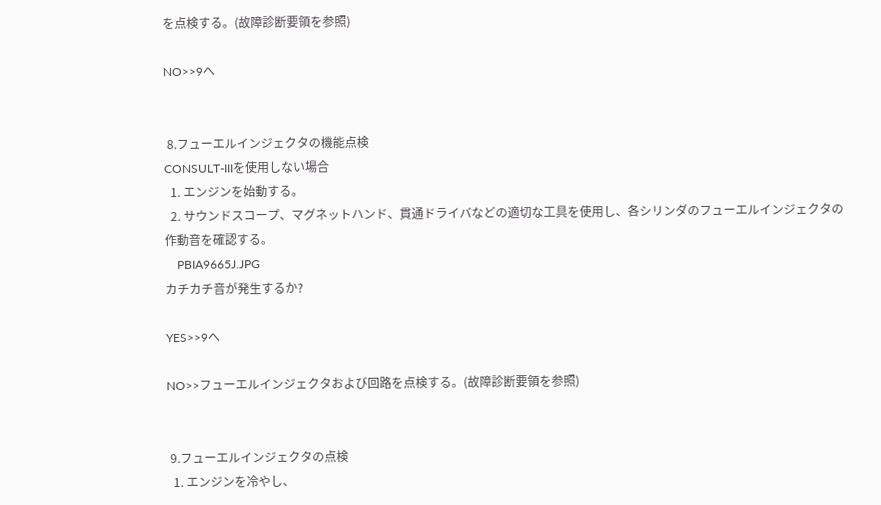を点検する。(故障診断要領を参照)

NO>>9へ


 8.フューエルインジェクタの機能点検
CONSULT-IIIを使用しない場合
  1. エンジンを始動する。
  2. サウンドスコープ、マグネットハンド、貫通ドライバなどの適切な工具を使用し、各シリンダのフューエルインジェクタの作動音を確認する。
    PBIA9665J.JPG
カチカチ音が発生するか?

YES>>9へ

NO>>フューエルインジェクタおよび回路を点検する。(故障診断要領を参照)


 9.フューエルインジェクタの点検
  1. エンジンを冷やし、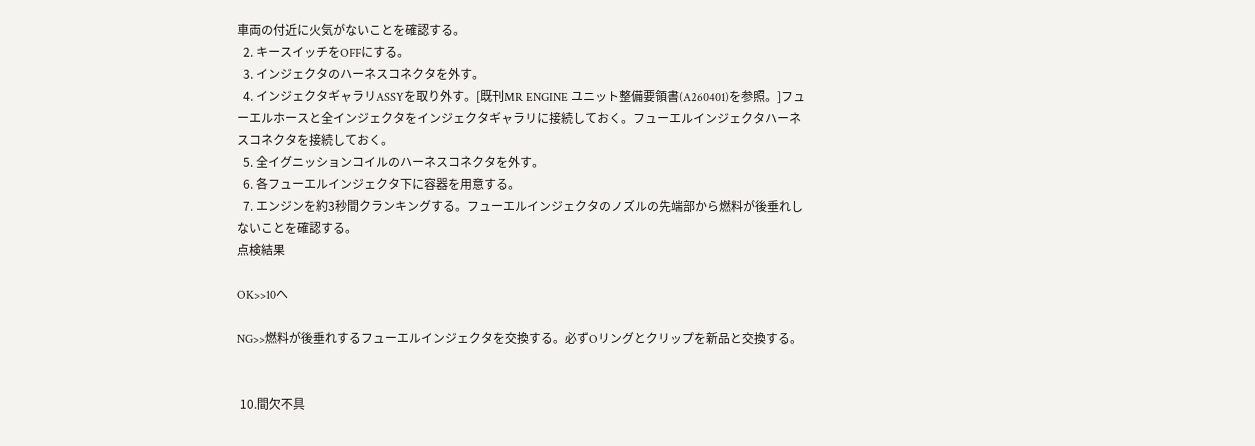車両の付近に火気がないことを確認する。
  2. キースイッチをOFFにする。
  3. インジェクタのハーネスコネクタを外す。
  4. インジェクタギャラリASSYを取り外す。[既刊MR ENGINE ユニット整備要領書(A260401)を参照。]フューエルホースと全インジェクタをインジェクタギャラリに接続しておく。フューエルインジェクタハーネスコネクタを接続しておく。
  5. 全イグニッションコイルのハーネスコネクタを外す。
  6. 各フューエルインジェクタ下に容器を用意する。
  7. エンジンを約3秒間クランキングする。フューエルインジェクタのノズルの先端部から燃料が後垂れしないことを確認する。
点検結果

OK>>10へ

NG>>燃料が後垂れするフューエルインジェクタを交換する。必ずOリングとクリップを新品と交換する。


 10.間欠不具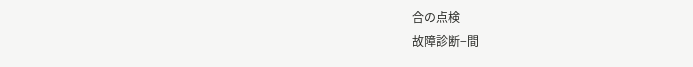合の点検
故障診断−間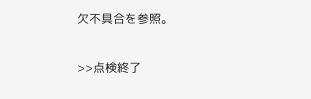欠不具合を参照。

>>点検終了